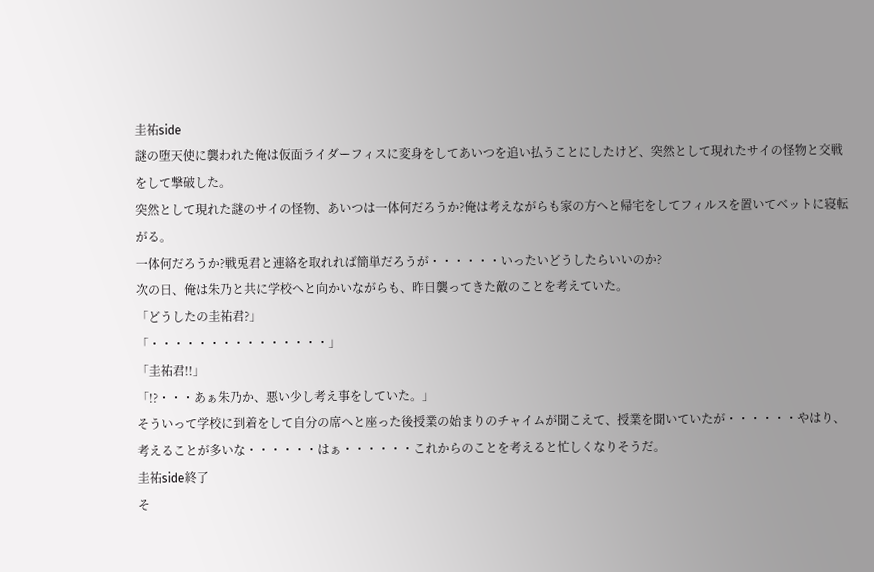圭祐side
謎の堕天使に襲われた俺は仮面ライダーフィスに変身をしてあいつを追い払うことにしたけど、突然として現れたサイの怪物と交戦をして撃破した。
突然として現れた謎のサイの怪物、あいつは一体何だろうか?俺は考えながらも家の方へと帰宅をしてフィルスを置いてベットに寝転がる。
一体何だろうか?戦兎君と連絡を取れれば簡単だろうが・・・・・・いったいどうしたらいいのか?
次の日、俺は朱乃と共に学校へと向かいながらも、昨日襲ってきた敵のことを考えていた。
「どうしたの圭祐君?」
「・・・・・・・・・・・・・・・」
「圭祐君!!」
「!?・・・あぁ朱乃か、悪い少し考え事をしていた。」
そういって学校に到着をして自分の席へと座った後授業の始まりのチャイムが聞こえて、授業を聞いていたが・・・・・・やはり、考えることが多いな・・・・・・はぁ・・・・・・これからのことを考えると忙しくなりそうだ。
圭祐side終了
そ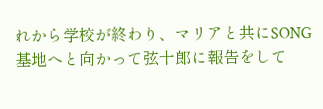れから学校が終わり、マリアと共にSONG基地へと向かって弦十郎に報告をして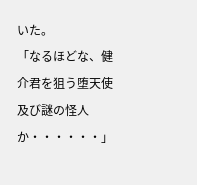いた。
「なるほどな、健介君を狙う堕天使及び謎の怪人か・・・・・・」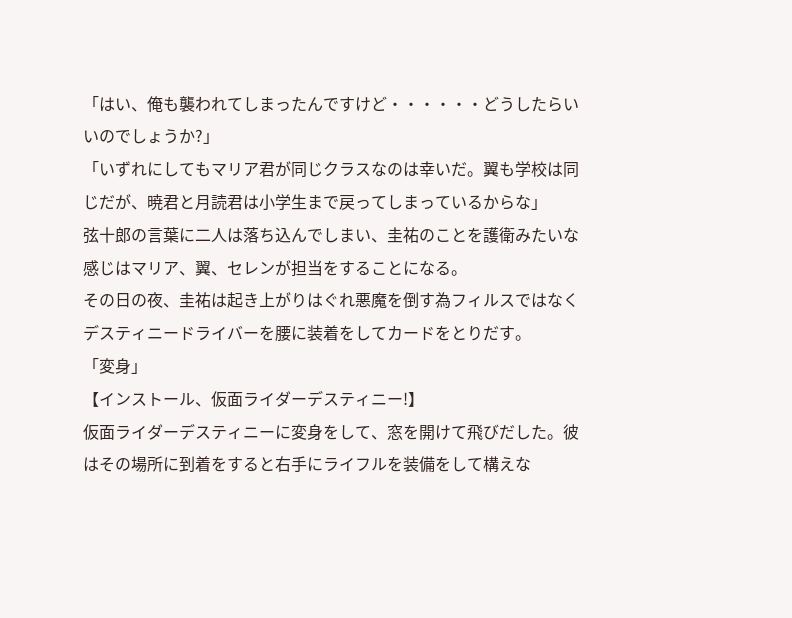「はい、俺も襲われてしまったんですけど・・・・・・どうしたらいいのでしょうか?」
「いずれにしてもマリア君が同じクラスなのは幸いだ。翼も学校は同じだが、暁君と月読君は小学生まで戻ってしまっているからな」
弦十郎の言葉に二人は落ち込んでしまい、圭祐のことを護衛みたいな感じはマリア、翼、セレンが担当をすることになる。
その日の夜、圭祐は起き上がりはぐれ悪魔を倒す為フィルスではなくデスティニードライバーを腰に装着をしてカードをとりだす。
「変身」
【インストール、仮面ライダーデスティニー!】
仮面ライダーデスティニーに変身をして、窓を開けて飛びだした。彼はその場所に到着をすると右手にライフルを装備をして構えな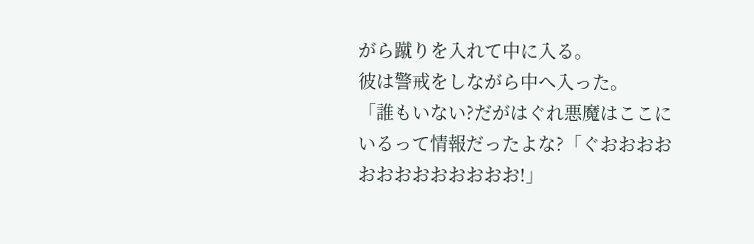がら蹴りを入れて中に入る。
彼は警戒をしながら中へ入った。
「誰もいない?だがはぐれ悪魔はここにいるって情報だったよな?「ぐおおおおおおおおおおおおお!」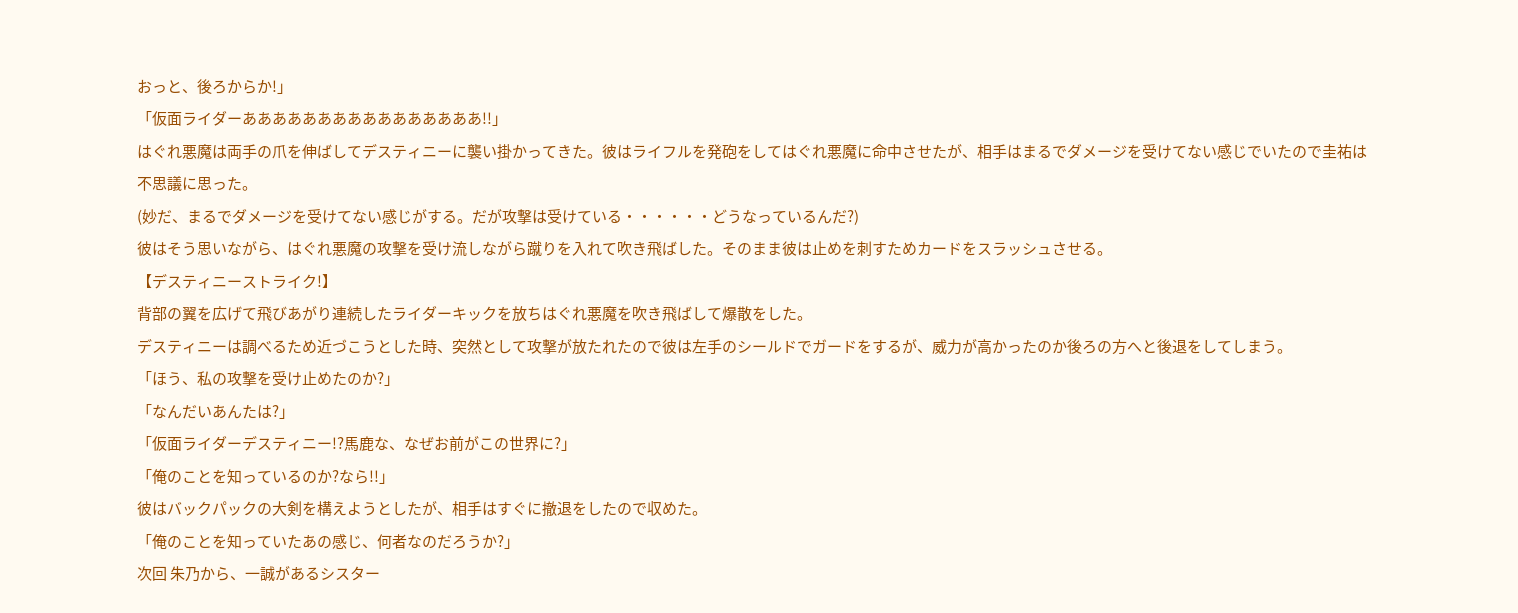おっと、後ろからか!」
「仮面ライダーああああああああああああああああ!!」
はぐれ悪魔は両手の爪を伸ばしてデスティニーに襲い掛かってきた。彼はライフルを発砲をしてはぐれ悪魔に命中させたが、相手はまるでダメージを受けてない感じでいたので圭祐は不思議に思った。
(妙だ、まるでダメージを受けてない感じがする。だが攻撃は受けている・・・・・・どうなっているんだ?)
彼はそう思いながら、はぐれ悪魔の攻撃を受け流しながら蹴りを入れて吹き飛ばした。そのまま彼は止めを刺すためカードをスラッシュさせる。
【デスティニーストライク!】
背部の翼を広げて飛びあがり連続したライダーキックを放ちはぐれ悪魔を吹き飛ばして爆散をした。
デスティニーは調べるため近づこうとした時、突然として攻撃が放たれたので彼は左手のシールドでガードをするが、威力が高かったのか後ろの方へと後退をしてしまう。
「ほう、私の攻撃を受け止めたのか?」
「なんだいあんたは?」
「仮面ライダーデスティニー!?馬鹿な、なぜお前がこの世界に?」
「俺のことを知っているのか?なら!!」
彼はバックパックの大剣を構えようとしたが、相手はすぐに撤退をしたので収めた。
「俺のことを知っていたあの感じ、何者なのだろうか?」
次回 朱乃から、一誠があるシスター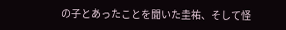の子とあったことを聞いた圭祐、そして怪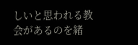しいと思われる教会があるのを緒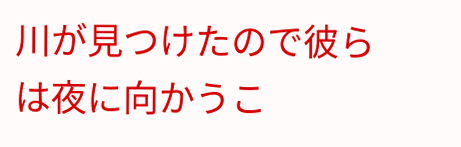川が見つけたので彼らは夜に向かうこ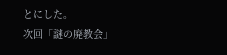とにした。
次回「謎の廃教会」